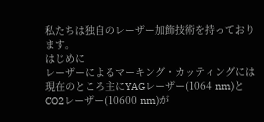私たちは独自のレーザー加飾技術を持っております。
はじめに
レーザーによるマーキング・カッティングには現在のところ主にYAGレーザー(1064 nm)とCO2レーザー(10600 nm)が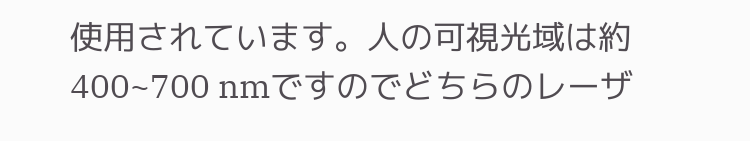使用されています。人の可視光域は約400~700 nmですのでどちらのレーザ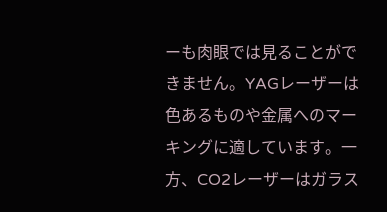ーも肉眼では見ることができません。YAGレーザーは色あるものや金属へのマーキングに適しています。一方、CO2レーザーはガラス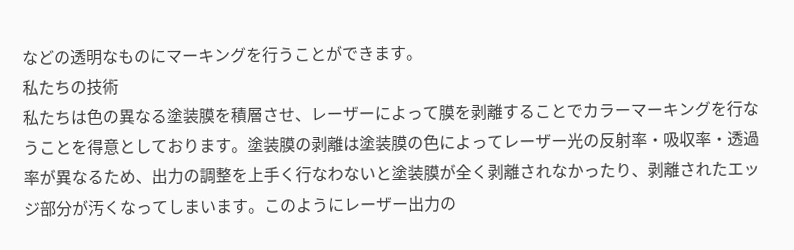などの透明なものにマーキングを行うことができます。
私たちの技術
私たちは色の異なる塗装膜を積層させ、レーザーによって膜を剥離することでカラーマーキングを行なうことを得意としております。塗装膜の剥離は塗装膜の色によってレーザー光の反射率・吸収率・透過率が異なるため、出力の調整を上手く行なわないと塗装膜が全く剥離されなかったり、剥離されたエッジ部分が汚くなってしまいます。このようにレーザー出力の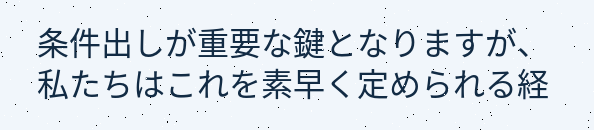条件出しが重要な鍵となりますが、私たちはこれを素早く定められる経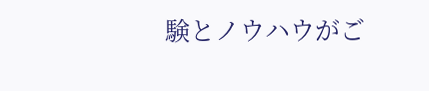験とノウハウがご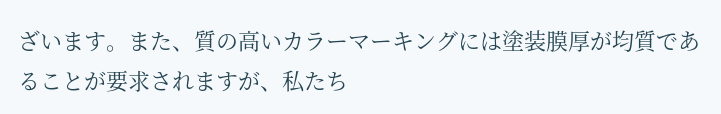ざいます。また、質の高いカラーマーキングには塗装膜厚が均質であることが要求されますが、私たち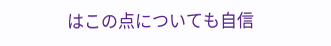はこの点についても自信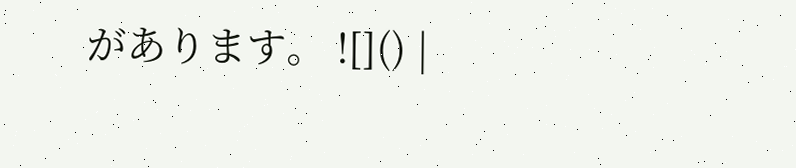があります。 ![]() |